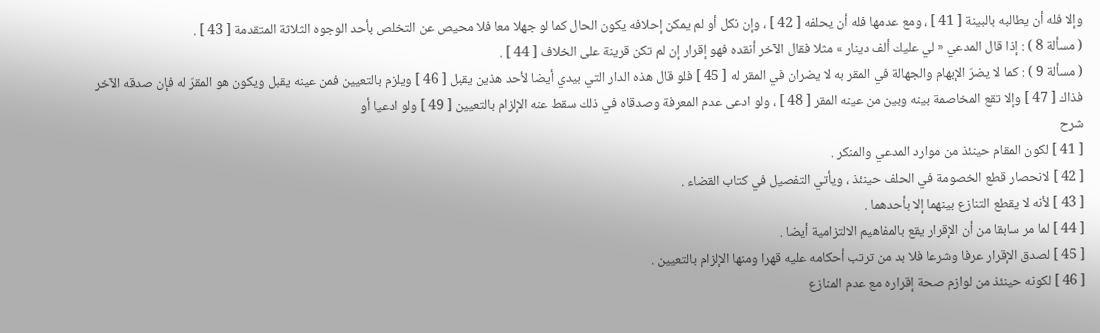وإلا فله أن يطالبه بالبينة [ 41 ] ، ومع عدمها فله أن يحلفه [ 42 ] ، وإن نكل أو لم يمكن إحلافه يكون الحال كما لو جهلا معا فلا محيص عن التخلص بأحد الوجوه الثلاثة المتقدمة [ 43 ] .
( مسألة 8 ) : إذا قال المدعي « لي عليك ألف دينار » مثلا فقال الآخر أنقده فهو إقرار إن لم تكن قرينة على الخلاف [ 44 ] .
( مسألة 9 ) : كما لا يضرّ الإبهام والجهالة في المقر به لا يضران في المقر له [ 45 ] فلو قال هذه الدار التي بيدي أيضا لأحد هذين يقبل [ 46 ] ويلزم بالتعيين فمن عينه يقبل ويكون هو المقرّ له فإن صدقه الآخر فذاك [ 47 ] وإلا تقع المخاصمة بينه وبين من عينه المقر [ 48 ] ، ولو ادعى عدم المعرفة وصدقاه في ذلك سقط عنه الإلزام بالتعيين [ 49 ] ولو ادعيا أو
شرح
[ 41 ] لكون المقام حينئذ من موارد المدعي والمنكر .
[ 42 ] لانحصار قطع الخصومة في الحلف حينئذ ، ويأتي التفصيل في كتاب القضاء .
[ 43 ] لأنه لا يقطع التنازع بينهما إلا بأحدهما .
[ 44 ] لما مر سابقا من أن الإقرار يقع بالمفاهيم الالتزامية أيضا .
[ 45 ] لصدق الإقرار عرفا وشرعا فلا بد من ترتب أحكامه عليه قهرا ومنها الإلزام بالتعيين .
[ 46 ] لكونه حينئذ من لوازم صحة إقراره مع عدم المنازع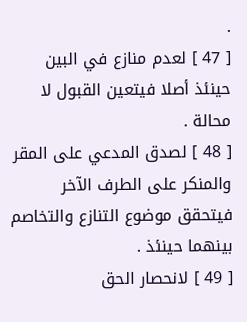.
[ 47 ] لعدم منازع في البين حينئذ أصلا فيتعين القبول لا محالة .
[ 48 ] لصدق المدعي على المقر والمنكر على الطرف الآخر فيتحقق موضوع التنازع والتخاصم بينهما حينئذ .
[ 49 ] لانحصار الحق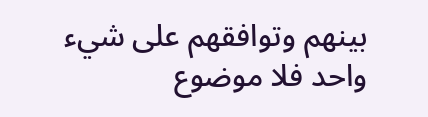بينهم وتوافقهم على شيء واحد فلا موضوع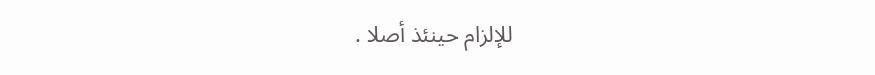للإلزام حينئذ أصلا .